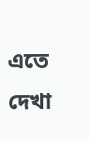এতে দেখা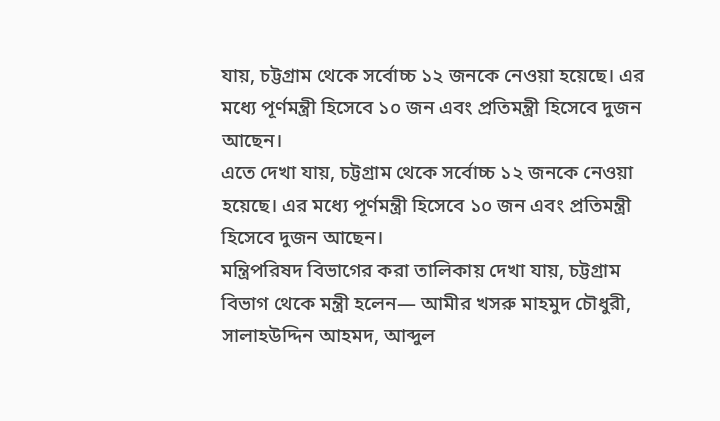যায়, চট্টগ্রাম থেকে সর্বোচ্চ ১২ জনকে নেওয়া হয়েছে। এর মধ্যে পূর্ণমন্ত্রী হিসেবে ১০ জন এবং প্রতিমন্ত্রী হিসেবে দুজন আছেন।
এতে দেখা যায়, চট্টগ্রাম থেকে সর্বোচ্চ ১২ জনকে নেওয়া হয়েছে। এর মধ্যে পূর্ণমন্ত্রী হিসেবে ১০ জন এবং প্রতিমন্ত্রী হিসেবে দুজন আছেন।
মন্ত্রিপরিষদ বিভাগের করা তালিকায় দেখা যায়, চট্টগ্রাম বিভাগ থেকে মন্ত্রী হলেন— আমীর খসরু মাহমুদ চৌধুরী, সালাহউদ্দিন আহমদ, আব্দুল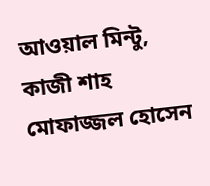আওয়াল মিন্টু, কাজী শাহ মোফাজ্জল হোসেন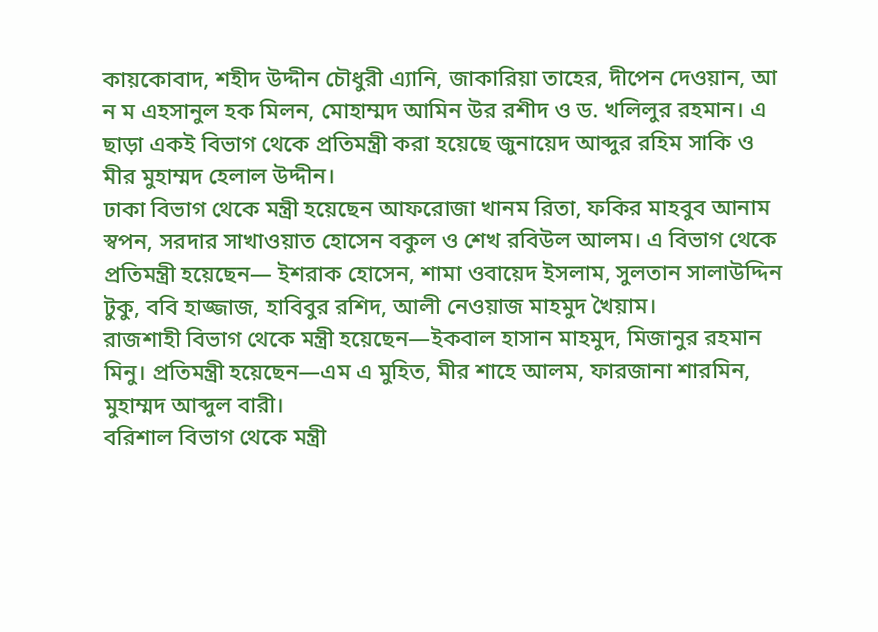কায়কোবাদ, শহীদ উদ্দীন চৌধুরী এ্যানি, জাকারিয়া তাহের, দীপেন দেওয়ান, আ ন ম এহসানুল হক মিলন, মোহাম্মদ আমিন উর রশীদ ও ড. খলিলুর রহমান। এ ছাড়া একই বিভাগ থেকে প্রতিমন্ত্রী করা হয়েছে জুনায়েদ আব্দুর রহিম সাকি ও মীর মুহাম্মদ হেলাল উদ্দীন।
ঢাকা বিভাগ থেকে মন্ত্রী হয়েছেন আফরোজা খানম রিতা, ফকির মাহবুব আনাম স্বপন, সরদার সাখাওয়াত হোসেন বকুল ও শেখ রবিউল আলম। এ বিভাগ থেকে প্রতিমন্ত্রী হয়েছেন— ইশরাক হোসেন, শামা ওবায়েদ ইসলাম, সুলতান সালাউদ্দিন টুকু, ববি হাজ্জাজ, হাবিবুর রশিদ, আলী নেওয়াজ মাহমুদ খৈয়াম।
রাজশাহী বিভাগ থেকে মন্ত্রী হয়েছেন—ইকবাল হাসান মাহমুদ, মিজানুর রহমান মিনু। প্রতিমন্ত্রী হয়েছেন—এম এ মুহিত, মীর শাহে আলম, ফারজানা শারমিন, মুহাম্মদ আব্দুল বারী।
বরিশাল বিভাগ থেকে মন্ত্রী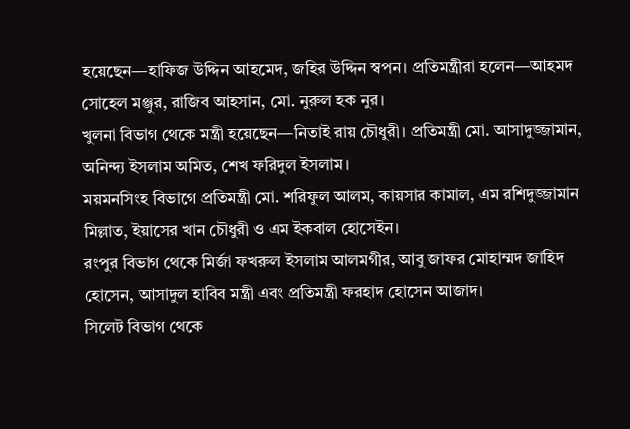হয়েছেন—হাফিজ উদ্দিন আহমেদ, জহির উদ্দিন স্বপন। প্রতিমন্ত্রীরা হলেন—আহমদ সোহেল মঞ্জুর, রাজিব আহসান, মো. নুরুল হক নুর।
খুলনা বিভাগ থেকে মন্ত্রী হয়েছেন—নিতাই রায় চৌধুরী। প্রতিমন্ত্রী মো. আসাদুজ্জামান, অনিন্দ্য ইসলাম অমিত, শেখ ফরিদুল ইসলাম।
ময়মনসিংহ বিভাগে প্রতিমন্ত্রী মো. শরিফুল আলম, কায়সার কামাল, এম রশিদুজ্জামান মিল্লাত, ইয়াসের খান চৌধুরী ও এম ইকবাল হোসেইন।
রংপুর বিভাগ থেকে মির্জা ফখরুল ইসলাম আলমগীর, আবু জাফর মোহাম্মদ জাহিদ হোসেন, আসাদুল হাবিব মন্ত্রী এবং প্রতিমন্ত্রী ফরহাদ হোসেন আজাদ।
সিলেট বিভাগ থেকে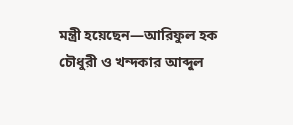মন্ত্রী হয়েছেন—আরিফুল হক চৌধুরী ও খন্দকার আব্দুল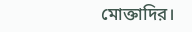মোক্তাদির।